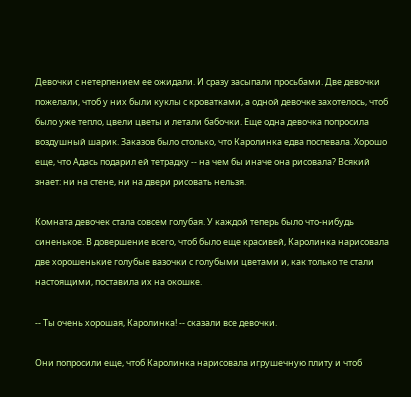Девочки с нетерпением ее ожидали. И сразу засыпали просьбами. Две девочки пожелали, чтоб у них были куклы с кроватками, а одной девочке захотелось, чтоб было уже тепло, цвели цветы и летали бабочки. Еще одна девочка попросила воздушный шарик. Заказов было столько, что Каролинка едва поспевала. Хорошо еще, что Адась подарил ей тетрадку -- на чем бы иначе она рисовала? Всякий знает: ни на стене, ни на двери рисовать нельзя.

Комната девочек стала совсем голубая. У каждой теперь было что-нибудь синенькое. В довершение всего, чтоб было еще красивей, Каролинка нарисовала две хорошенькие голубые вазочки с голубыми цветами и, как только те стали настоящими, поставила их на окошке.

-- Ты очень хорошая, Каролинка! -- сказали все девочки.

Они попросили еще, чтоб Каролинка нарисовала игрушечную плиту и чтоб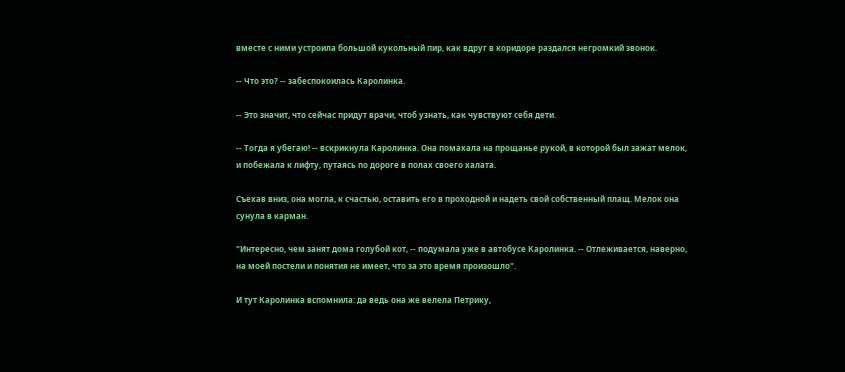вместе с ними устроила большой кукольный пир, как вдруг в коридоре раздался негромкий звонок.

-- Что это? -- забеспокоилась Каролинка.

-- Это значит, что сейчас придут врачи, чтоб узнать, как чувствуют себя дети.

-- Тогда я убегаю! -- вскрикнула Каролинка. Она помахала на прощанье рукой, в которой был зажат мелок, и побежала к лифту, путаясь по дороге в полах своего халата.

Съехав вниз, она могла, к счастью, оставить его в проходной и надеть свой собственный плащ. Мелок она сунула в карман.

"Интересно, чем занят дома голубой кот, -- подумала уже в автобусе Каролинка. -- Отлеживается, наверно, на моей постели и понятия не имеет, что за это время произошло".

И тут Каролинка вспомнила: да ведь она же велела Петрику,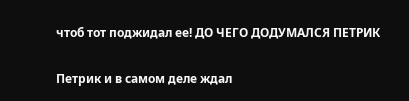чтоб тот поджидал ее! ДО ЧЕГО ДОДУМАЛСЯ ПЕТРИК

Петрик и в самом деле ждал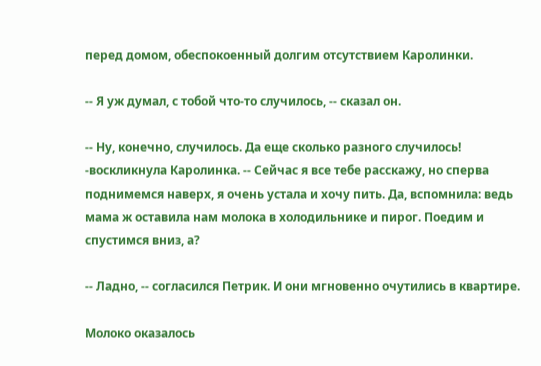перед домом, обеспокоенный долгим отсутствием Каролинки.

-- Я уж думал, с тобой что-то случилось, -- сказал он.

-- Ну, конечно, случилось. Да еще сколько разного случилось! -воскликнула Каролинка. -- Сейчас я все тебе расскажу, но сперва поднимемся наверх, я очень устала и хочу пить. Да, вспомнила: ведь мама ж оставила нам молока в холодильнике и пирог. Поедим и спустимся вниз, а?

-- Ладно, -- согласился Петрик. И они мгновенно очутились в квартире.

Молоко оказалось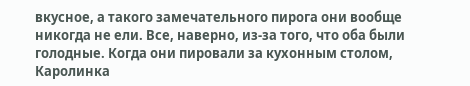вкусное, а такого замечательного пирога они вообще никогда не ели. Все, наверно, из-за того, что оба были голодные. Когда они пировали за кухонным столом, Каролинка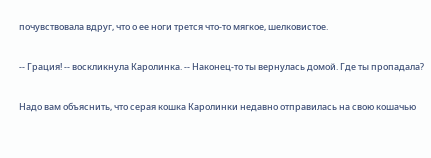почувствовала вдруг, что о ее ноги трется что-то мягкое, шелковистое.

-- Грация! -- воскликнула Каролинка. -- Наконец-то ты вернулась домой. Где ты пропадала?

Надо вам объяснить, что серая кошка Каролинки недавно отправилась на свою кошачью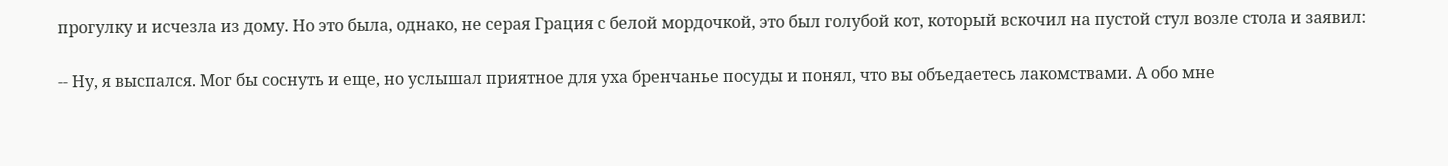прогулку и исчезла из дому. Но это была, однако, не серая Грация с белой мордочкой, это был голубой кот, который вскочил на пустой стул возле стола и заявил:

-- Ну, я выспался. Мог бы соснуть и еще, но услышал приятное для уха бренчанье посуды и понял, что вы объедаетесь лакомствами. А обо мне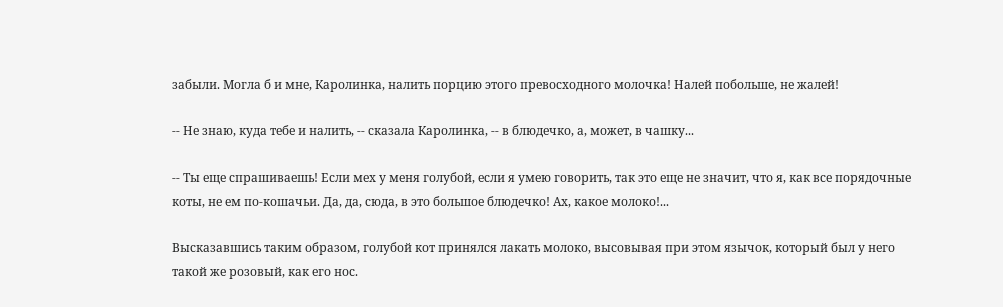забыли. Могла б и мне, Каролинка, налить порцию этого превосходного молочка! Налей побольше, не жалей!

-- Не знаю, куда тебе и налить, -- сказала Каролинка, -- в блюдечко, а, может, в чашку...

-- Ты еще спрашиваешь! Если мех у меня голубой, если я умею говорить, так это еще не значит, что я, как все порядочные коты, не ем по-кошачьи. Да, да, сюда, в это большое блюдечко! Ах, какое молоко!...

Высказавшись таким образом, голубой кот принялся лакать молоко, высовывая при этом язычок, который был у него такой же розовый, как его нос.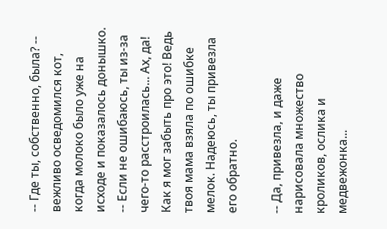-- Где ты, собственно, была? -- вежливо осведомился кот, когда молоко было уже на исходе и показалось донышко. -- Если не ошибаюсь, ты из-за чего-то расстроилась... Ах, да! Как я мог забыть про это! Ведь твоя мама взяла по ошибке мелок. Надеюсь, ты привезла его обратно.

-- Да, привезла, и даже нарисовала множество кроликов, ослика и медвежонка...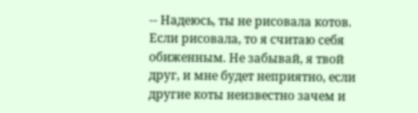-- Надеюсь, ты не рисовала котов. Если рисовала, то я считаю себя обиженным. Не забывай, я твой друг, и мне будет неприятно, если другие коты неизвестно зачем и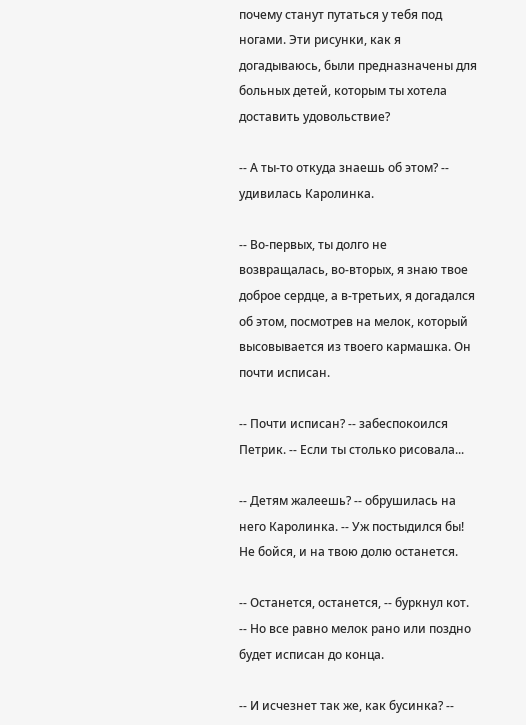почему станут путаться у тебя под ногами. Эти рисунки, как я догадываюсь, были предназначены для больных детей, которым ты хотела доставить удовольствие?

-- А ты-то откуда знаешь об этом? -- удивилась Каролинка.

-- Во-первых, ты долго не возвращалась, во-вторых, я знаю твое доброе сердце, а в-третьих, я догадался об этом, посмотрев на мелок, который высовывается из твоего кармашка. Он почти исписан.

-- Почти исписан? -- забеспокоился Петрик. -- Если ты столько рисовала...

-- Детям жалеешь? -- обрушилась на него Каролинка. -- Уж постыдился бы! Не бойся, и на твою долю останется.

-- Останется, останется, -- буркнул кот. -- Но все равно мелок рано или поздно будет исписан до конца.

-- И исчезнет так же, как бусинка? --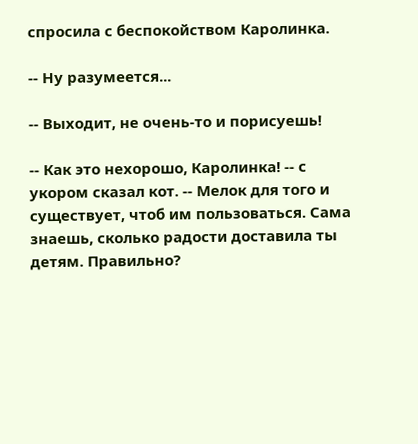спросила с беспокойством Каролинка.

-- Ну разумеется...

-- Выходит, не очень-то и порисуешь!

-- Как это нехорошо, Каролинка! -- с укором сказал кот. -- Мелок для того и существует, чтоб им пользоваться. Сама знаешь, сколько радости доставила ты детям. Правильно?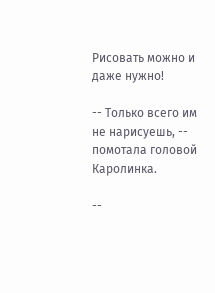Рисовать можно и даже нужно!

-- Только всего им не нарисуешь, -- помотала головой Каролинка.

--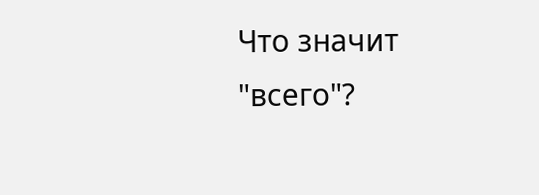Что значит "всего"?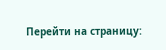Перейти на страницу: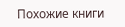Похожие книги